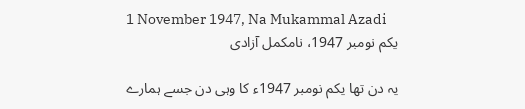1 November 1947, Na Mukammal Azadi
یکم نومبر 1947، نامکمل آزادی

یہ دن تھا یکم نومبر 1947ء کا وہی دن جسے ہمارے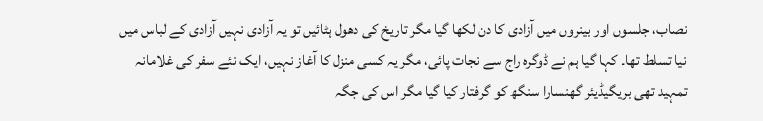نصاب، جلسوں اور بینروں میں آزادی کا دن لکھا گیا مگر تاریخ کی دھول ہٹائیں تو یہ آزادی نہیں آزادی کے لباس میں نیا تسلط تھا۔ کہا گیا ہم نے ڈوگرہ راج سے نجات پائی، مگر یہ کسی منزل کا آغاز نہیں، ایک نئے سفر کی غلامانہ تمہید تھی بریگیڈیئر گھنسارا سنگھ کو گرفتار کیا گیا مگر اس کی جگہ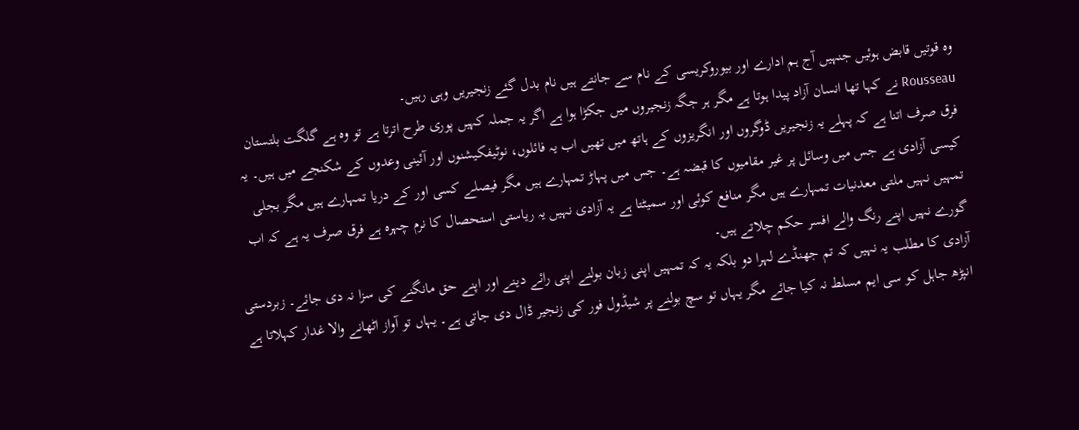وہ قوتیں قابض ہوئیں جنہیں آج ہم ادارے اور بیوروکریسی کے نام سے جانتے ہیں نام بدل گئے زنجیریں وہی رہیں۔
Rousseau نے کہا تھا انسان آزاد پیدا ہوتا ہے مگر ہر جگہ زنجیروں میں جکڑا ہوا ہے اگر یہ جملہ کہیں پوری طرح اترتا ہے تو وہ ہے گلگت بلتستان فرق صرف اتنا ہے کہ پہلے یہ زنجیریں ڈوگروں اور انگریزوں کے ہاتھ میں تھیں اب یہ فائلوں، نوٹیفکیشنوں اور آئینی وعدوں کے شکنجے میں ہیں۔ یہ کیسی آزادی ہے جس میں وسائل پر غیر مقامیوں کا قبضہ ہے۔ جس میں پہاڑ تمہارے ہیں مگر فیصلے کسی اور کے دریا تمہارے ہیں مگر بجلی تمہیں نہیں ملتی معدنیات تمہارے ہیں مگر منافع کوئی اور سمیٹتا ہے یہ آزادی نہیں یہ ریاستی استحصال کا نرم چہرہ ہے فرق صرف یہ ہے کہ اب گورے نہیں اپنے رنگ والے افسر حکم چلاتے ہیں۔
آزادی کا مطلب یہ نہیں کہ تم جھنڈے لہرا دو بلکہ یہ کہ تمہیں اپنی زبان بولنے اپنی رائے دینے اور اپنے حق مانگنے کی سزا نہ دی جائے۔ زبردستی انپڑھ جاہل کو سی ایم مسلط نہ کیا جائے مگر یہاں تو سچ بولنے پر شیڈول فور کی زنجیر ڈال دی جاتی ہے۔ یہاں تو آواز اٹھانے والا غدار کہلاتا ہے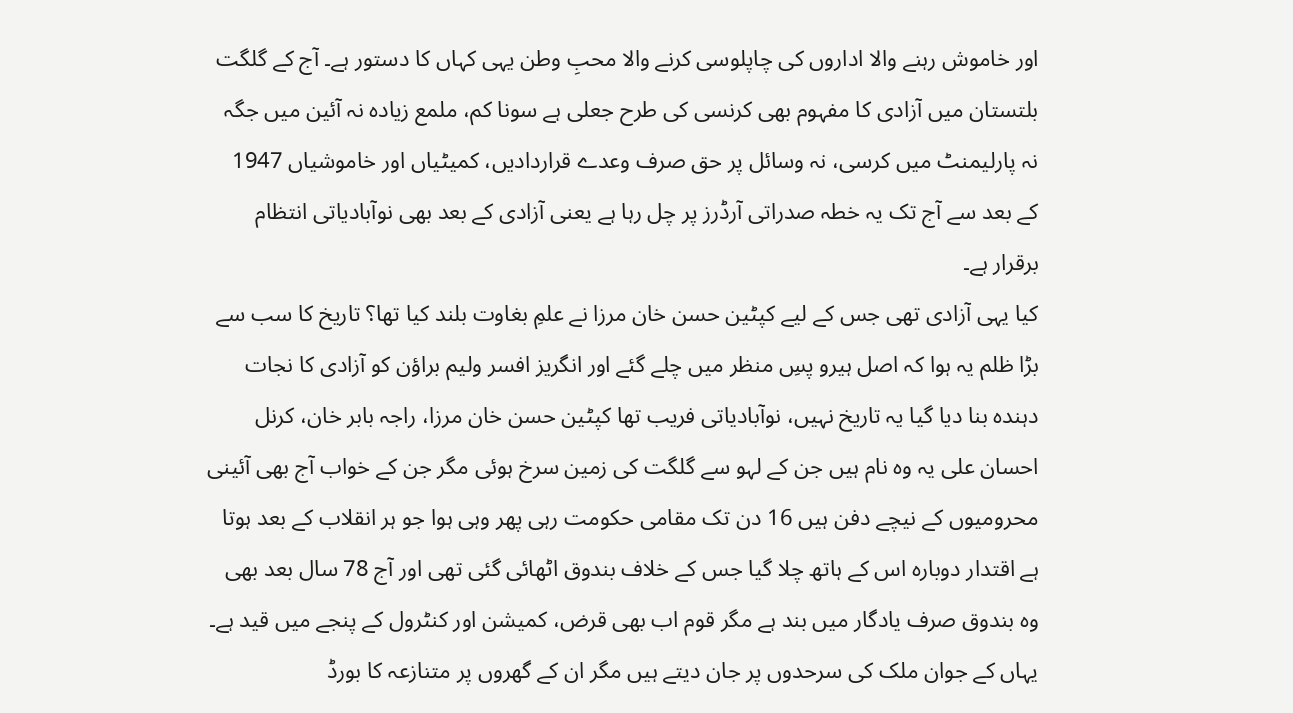اور خاموش رہنے والا اداروں کی چاپلوسی کرنے والا محبِ وطن یہی کہاں کا دستور ہے۔ آج کے گلگت بلتستان میں آزادی کا مفہوم بھی کرنسی کی طرح جعلی ہے سونا کم، ملمع زیادہ نہ آئین میں جگہ نہ پارلیمنٹ میں کرسی، نہ وسائل پر حق صرف وعدے قراردادیں، کمیٹیاں اور خاموشیاں 1947 کے بعد سے آج تک یہ خطہ صدراتی آرڈرز پر چل رہا ہے یعنی آزادی کے بعد بھی نوآبادیاتی انتظام برقرار ہے۔
کیا یہی آزادی تھی جس کے لیے کپٹین حسن خان مرزا نے علمِ بغاوت بلند کیا تھا؟ تاریخ کا سب سے بڑا ظلم یہ ہوا کہ اصل ہیرو پسِ منظر میں چلے گئے اور انگریز افسر ولیم براؤن کو آزادی کا نجات دہندہ بنا دیا گیا یہ تاریخ نہیں، نوآبادیاتی فریب تھا کپٹین حسن خان مرزا، راجہ بابر خان، کرنل احسان علی یہ وہ نام ہیں جن کے لہو سے گلگت کی زمین سرخ ہوئی مگر جن کے خواب آج بھی آئینی محرومیوں کے نیچے دفن ہیں 16 دن تک مقامی حکومت رہی پھر وہی ہوا جو ہر انقلاب کے بعد ہوتا ہے اقتدار دوبارہ اس کے ہاتھ چلا گیا جس کے خلاف بندوق اٹھائی گئی تھی اور آج 78 سال بعد بھی وہ بندوق صرف یادگار میں بند ہے مگر قوم اب بھی قرض، کمیشن اور کنٹرول کے پنجے میں قید ہے۔
یہاں کے جوان ملک کی سرحدوں پر جان دیتے ہیں مگر ان کے گھروں پر متنازعہ کا بورڈ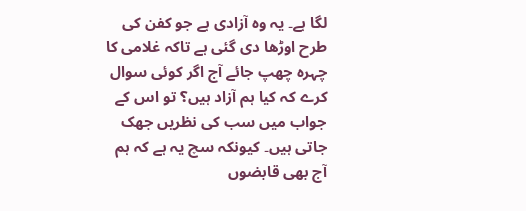لگا ہے۔ یہ وہ آزادی ہے جو کفن کی طرح اوڑھا دی گئی ہے تاکہ غلامی کا چہرہ چھپ جائے آج اگر کوئی سوال کرے کہ کیا ہم آزاد ہیں؟ تو اس کے جواب میں سب کی نظریں جھک جاتی ہیں۔ کیونکہ سچ یہ ہے کہ ہم آج بھی قابضوں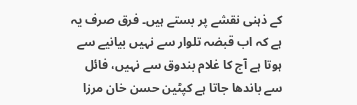کے ذہنی نقشے پر بستے ہیں۔ فرق صرف یہ ہے کہ اب قبضہ تلوار سے نہیں بیانیے سے ہوتا ہے آج کا غلام بندوق سے نہیں، فائل سے باندھا جاتا ہے کپٹین حسن خان مرزا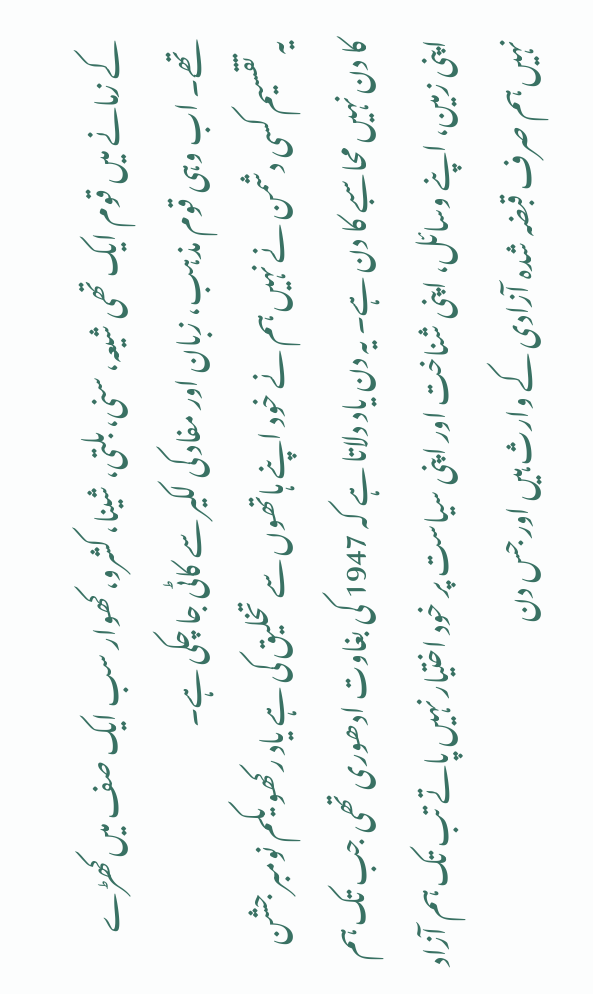کے زمانے میں قوم ایک تھی شیعہ، سنی، بلتی، شینا، کشرو، کھوار سب ایک صف میں کھڑے تھے۔ اب وہی قوم مذہب، زبان اور مفاد کی لکیر سے کاٹی جا چکی ہے۔
یہ تقسیم کسی دشمن نے نہیں ہم نے خود اپنے ہاتھوں سے تخلیق کی ہے یاد رکھو یکم نومبر جشن کا دن نہیں محاسبے کا دن ہے۔ یہ دن یاد دلاتا ہے کہ 1947 کی بغاوت ادھوری تھی جب تک ہم اپنی زمین، اپنے وسائل، اپنی شناخت اور اپنی سیاست پر خود اختیار نہیں پاتے تب تک ہم آزاد نہیں ہم صرف قبضہ شدہ آزادی کے وارث ہیں اور جس دن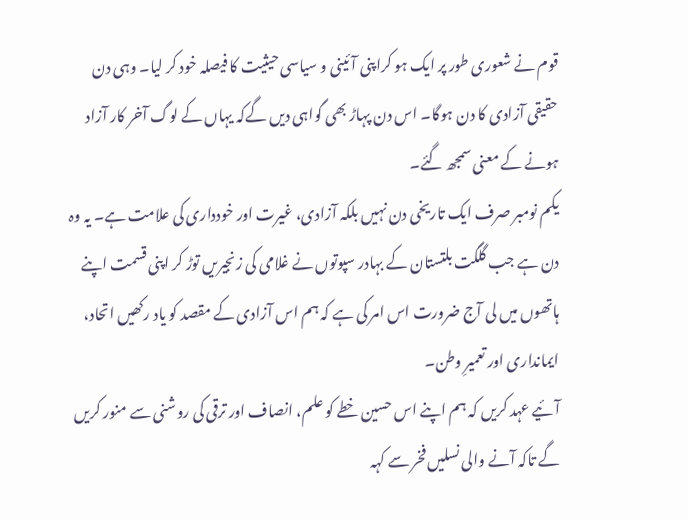قوم نے شعوری طور پر ایک ہو کراپنی آئینی و سیاسی حیثیت کا فیصلہ خود کر لیا۔ وہی دن حقیقی آزادی کا دن ہوگا۔ اس دن پہاڑ بھی گواہی دیں گےکہ یہاں کے لوگ آخر کار آزاد ہونے کے معنی سمجھ گئے۔
یکم نومبر صرف ایک تاریخی دن نہیں بلکہ آزادی، غیرت اور خودداری کی علامت ہے۔ یہ وہ دن ہے جب گلگت بلتستان کے بہادر سپوتوں نے غلامی کی زنجیریں توڑ کر اپنی قسمت اپنے ہاتھوں میں لی آج ضرورت اس امر کی ہے کہ ہم اس آزادی کے مقصد کو یاد رکھیں اتحاد، ایمانداری اور تعمیرِ وطن۔
آئیے عہد کریں کہ ہم اپنے اس حسین خطے کو علم، انصاف اور ترقی کی روشنی سے منور کریں گے تاکہ آنے والی نسلیں فخر سے کہہ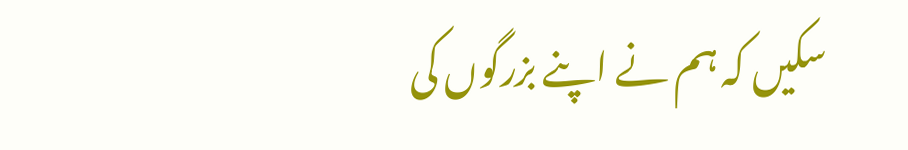سکیں کہ ہم نے اپنے بزرگوں کی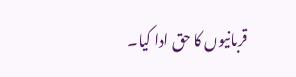قربانیوں کا حق ادا کیا۔